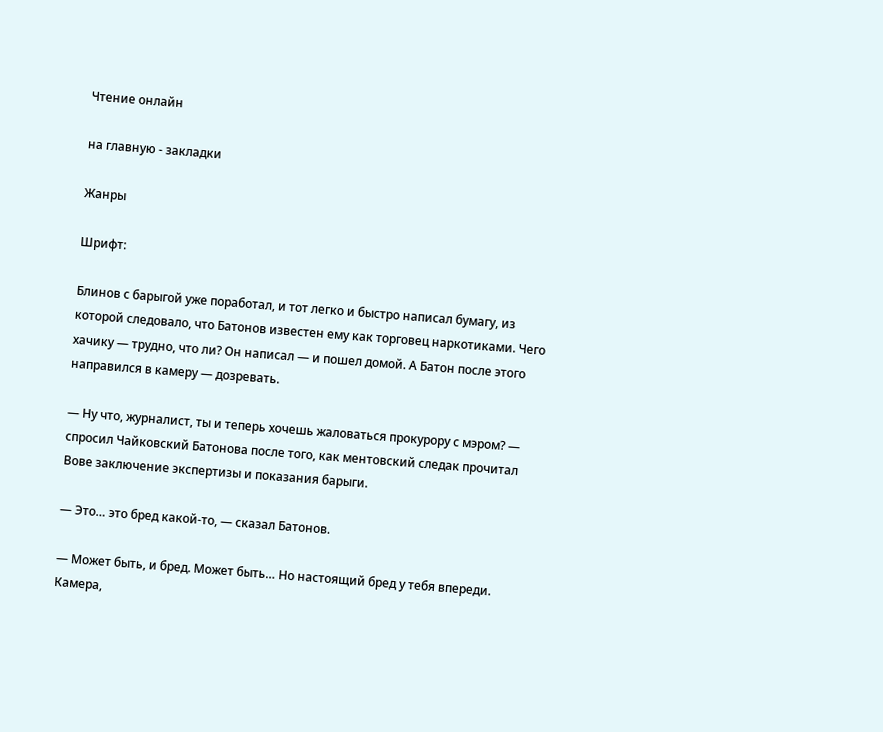Чтение онлайн

на главную - закладки

Жанры

Шрифт:

Блинов с барыгой уже поработал, и тот легко и быстро написал бумагу, из которой следовало, что Батонов известен ему как торговец наркотиками. Чего хачику — трудно, что ли? Он написал — и пошел домой. А Батон после этого направился в камеру — дозревать.

— Ну что, журналист, ты и теперь хочешь жаловаться прокурору с мэром? — спросил Чайковский Батонова после того, как ментовский следак прочитал Вове заключение экспертизы и показания барыги.

— Это… это бред какой-то, — сказал Батонов.

— Может быть, и бред. Может быть… Но настоящий бред у тебя впереди. Камера,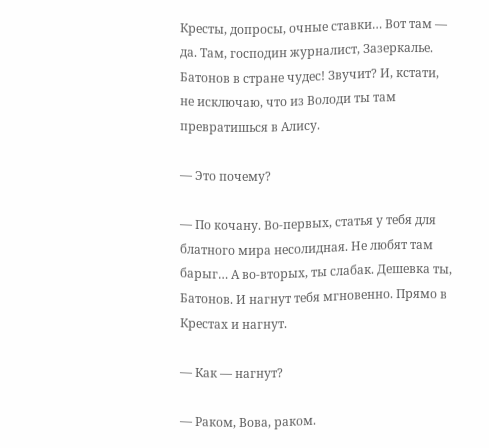Кресты, допросы, очные ставки… Вот там — да. Там, господин журналист, Зазеркалье. Батонов в стране чудес! Звучит? И, кстати, не исключаю, что из Володи ты там превратишься в Алису.

— Это почему?

— По кочану. Во-первых, статья у тебя для блатного мира несолидная. Не любят там барыг… А во-вторых, ты слабак. Дешевка ты, Батонов. И нагнут тебя мгновенно. Прямо в Крестах и нагнут.

— Как — нагнут?

— Раком, Вова, раком.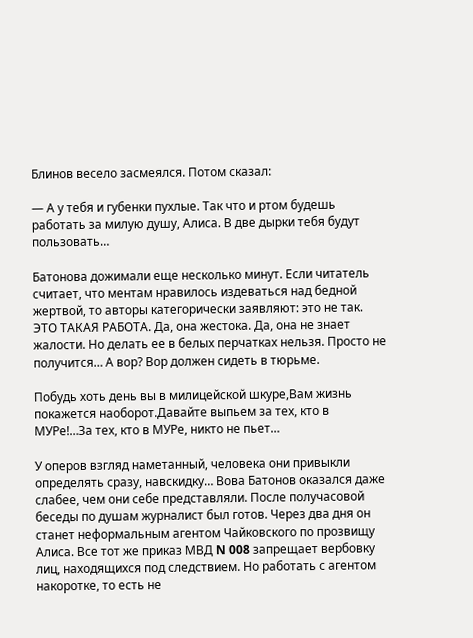Блинов весело засмеялся. Потом сказал:

— А у тебя и губенки пухлые. Так что и ртом будешь работать за милую душу, Алиса. В две дырки тебя будут пользовать…

Батонова дожимали еще несколько минут. Если читатель считает, что ментам нравилось издеваться над бедной жертвой, то авторы категорически заявляют: это не так. ЭТО ТАКАЯ РАБОТА. Да, она жестока. Да, она не знает жалости. Но делать ее в белых перчатках нельзя. Просто не получится… А вор? Вор должен сидеть в тюрьме.

Побудь хоть день вы в милицейской шкуре,Вам жизнь покажется наоборот.Давайте выпьем за тех, кто в МУРе!…За тех, кто в МУРе, никто не пьет…

У оперов взгляд наметанный, человека они привыкли определять сразу, навскидку… Вова Батонов оказался даже слабее, чем они себе представляли. После получасовой беседы по душам журналист был готов. Через два дня он станет неформальным агентом Чайковского по прозвищу Алиса. Все тот же приказ МВД N 008 запрещает вербовку лиц, находящихся под следствием. Но работать с агентом накоротке, то есть не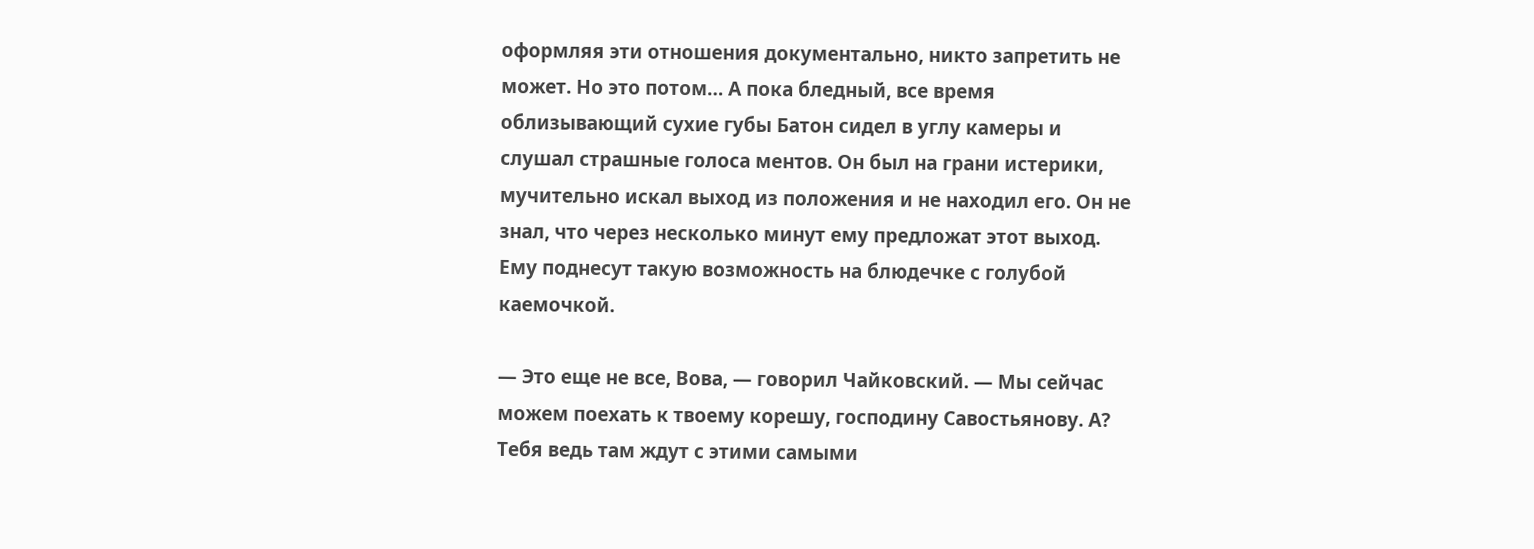оформляя эти отношения документально, никто запретить не может. Но это потом… А пока бледный, все время облизывающий сухие губы Батон сидел в углу камеры и слушал страшные голоса ментов. Он был на грани истерики, мучительно искал выход из положения и не находил его. Он не знал, что через несколько минут ему предложат этот выход. Ему поднесут такую возможность на блюдечке с голубой каемочкой.

— Это еще не все, Вова, — говорил Чайковский. — Мы сейчас можем поехать к твоему корешу, господину Савостьянову. А? Тебя ведь там ждут с этими самыми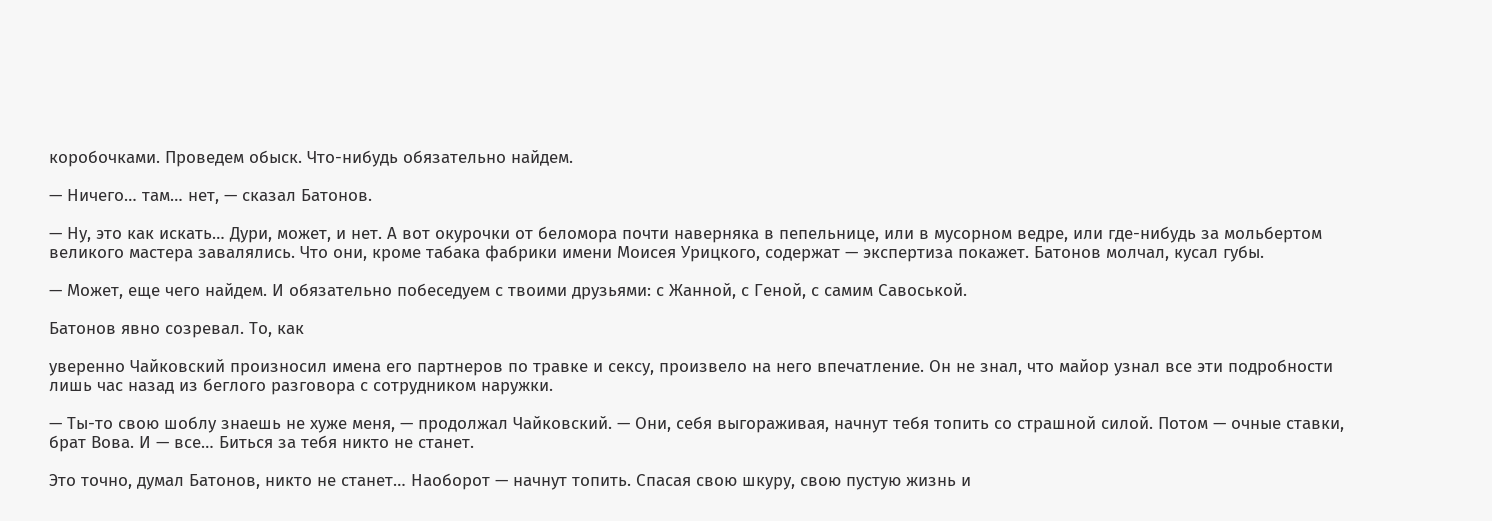коробочками. Проведем обыск. Что-нибудь обязательно найдем.

— Ничего… там… нет, — сказал Батонов.

— Ну, это как искать… Дури, может, и нет. А вот окурочки от беломора почти наверняка в пепельнице, или в мусорном ведре, или где-нибудь за мольбертом великого мастера завалялись. Что они, кроме табака фабрики имени Моисея Урицкого, содержат — экспертиза покажет. Батонов молчал, кусал губы.

— Может, еще чего найдем. И обязательно побеседуем с твоими друзьями: с Жанной, с Геной, с самим Савоськой.

Батонов явно созревал. То, как

уверенно Чайковский произносил имена его партнеров по травке и сексу, произвело на него впечатление. Он не знал, что майор узнал все эти подробности лишь час назад из беглого разговора с сотрудником наружки.

— Ты-то свою шоблу знаешь не хуже меня, — продолжал Чайковский. — Они, себя выгораживая, начнут тебя топить со страшной силой. Потом — очные ставки, брат Вова. И — все… Биться за тебя никто не станет.

Это точно, думал Батонов, никто не станет… Наоборот — начнут топить. Спасая свою шкуру, свою пустую жизнь и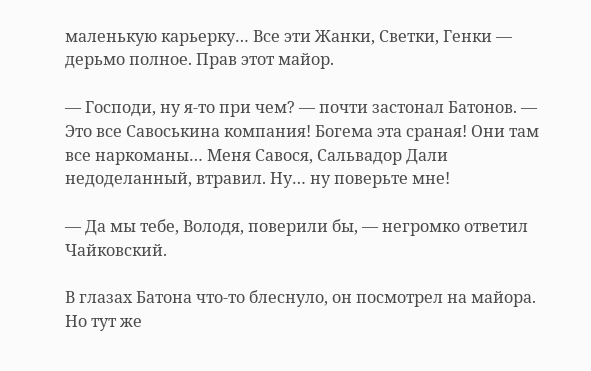маленькую карьерку… Все эти Жанки, Светки, Генки — дерьмо полное. Прав этот майор.

— Господи, ну я-то при чем? — почти застонал Батонов. — Это все Савоськина компания! Богема эта сраная! Они там все наркоманы… Меня Савося, Сальвадор Дали недоделанный, втравил. Ну… ну поверьте мне!

— Да мы тебе, Володя, поверили бы, — негромко ответил Чайковский.

В глазах Батона что-то блеснуло, он посмотрел на майора. Но тут же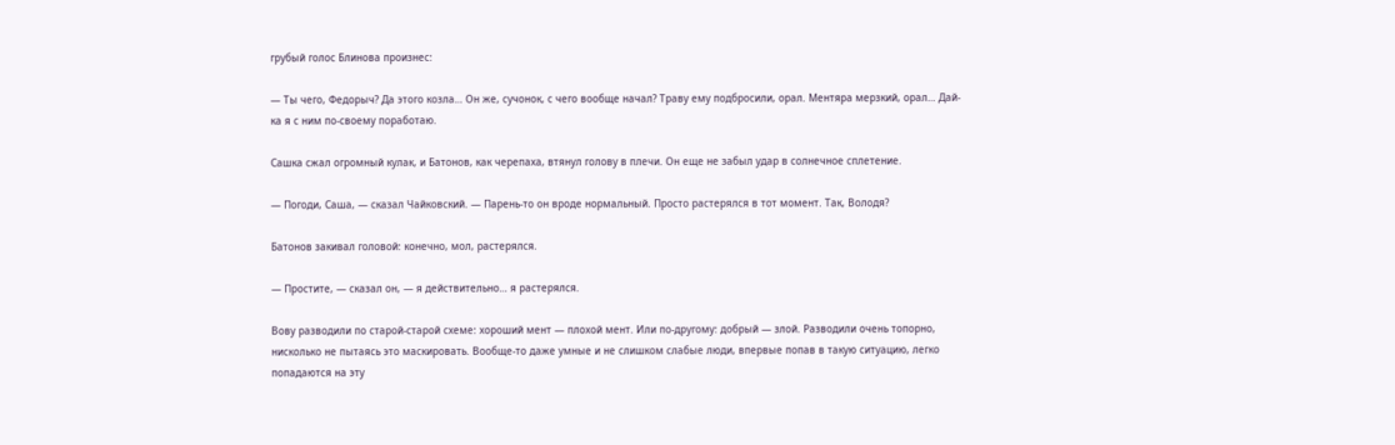грубый голос Блинова произнес:

— Ты чего, Федорыч? Да этого козла… Он же, сучонок, с чего вообще начал? Траву ему подбросили, орал. Ментяра мерзкий, орал… Дай-ка я с ним по-своему поработаю.

Сашка сжал огромный кулак, и Батонов, как черепаха, втянул голову в плечи. Он еще не забыл удар в солнечное сплетение.

— Погоди, Саша, — сказал Чайковский. — Парень-то он вроде нормальный. Просто растерялся в тот момент. Так, Володя?

Батонов закивал головой: конечно, мол, растерялся.

— Простите, — сказал он, — я действительно… я растерялся.

Вову разводили по старой-старой схеме: хороший мент — плохой мент. Или по-другому: добрый — злой. Разводили очень топорно, нисколько не пытаясь это маскировать. Вообще-то даже умные и не слишком слабые люди, впервые попав в такую ситуацию, легко попадаются на эту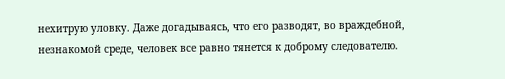нехитрую уловку. Даже догадываясь, что его разводят, во враждебной, незнакомой среде, человек все равно тянется к доброму следователю.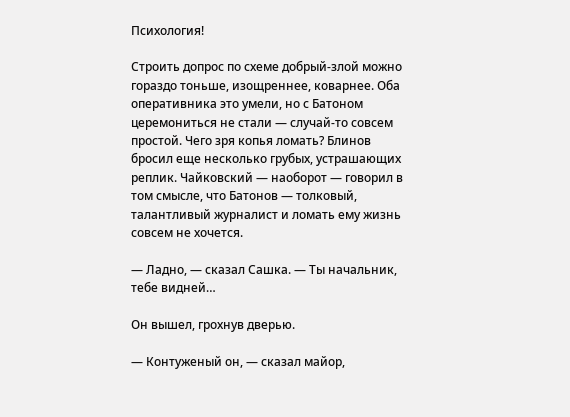Психология!

Строить допрос по схеме добрый-злой можно гораздо тоньше, изощреннее, коварнее. Оба оперативника это умели, но с Батоном церемониться не стали — случай-то совсем простой. Чего зря копья ломать? Блинов бросил еще несколько грубых, устрашающих реплик. Чайковский — наоборот — говорил в том смысле, что Батонов — толковый, талантливый журналист и ломать ему жизнь совсем не хочется.

— Ладно, — сказал Сашка. — Ты начальник, тебе видней…

Он вышел, грохнув дверью.

— Контуженый он, — сказал майор,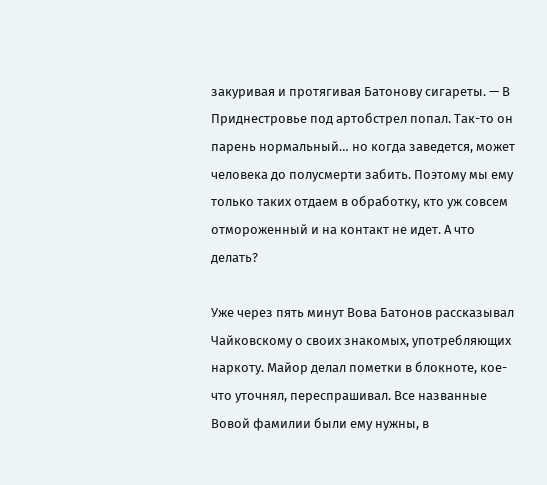закуривая и протягивая Батонову сигареты. — В Приднестровье под артобстрел попал. Так-то он парень нормальный… но когда заведется, может человека до полусмерти забить. Поэтому мы ему только таких отдаем в обработку, кто уж совсем отмороженный и на контакт не идет. А что делать?

Уже через пять минут Вова Батонов рассказывал Чайковскому о своих знакомых, употребляющих наркоту. Майор делал пометки в блокноте, кое-что уточнял, переспрашивал. Все названные Вовой фамилии были ему нужны, в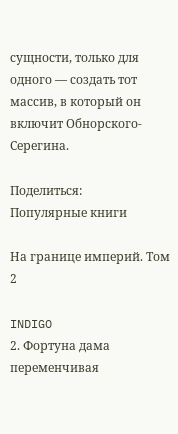сущности, только для одного — создать тот массив, в который он включит Обнорского-Серегина.

Поделиться:
Популярные книги

На границе империй. Том 2

INDIGO
2. Фортуна дама переменчивая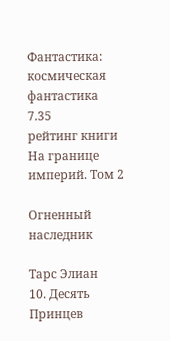Фантастика:
космическая фантастика
7.35
рейтинг книги
На границе империй. Том 2

Огненный наследник

Тарс Элиан
10. Десять Принцев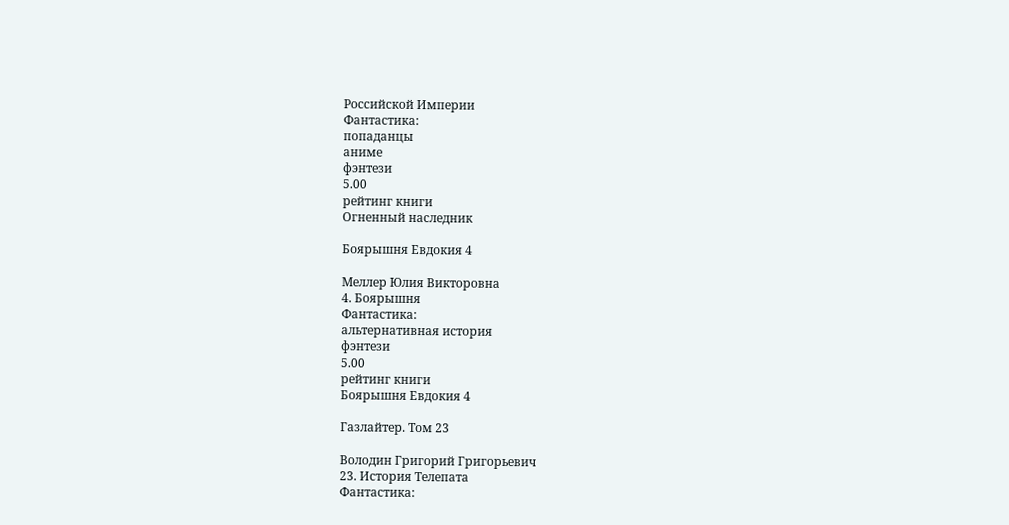Российской Империи
Фантастика:
попаданцы
аниме
фэнтези
5.00
рейтинг книги
Огненный наследник

Боярышня Евдокия 4

Меллер Юлия Викторовна
4. Боярышня
Фантастика:
альтернативная история
фэнтези
5.00
рейтинг книги
Боярышня Евдокия 4

Газлайтер. Том 23

Володин Григорий Григорьевич
23. История Телепата
Фантастика: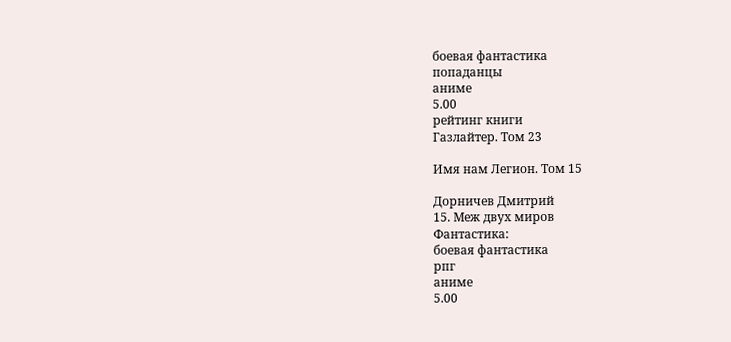боевая фантастика
попаданцы
аниме
5.00
рейтинг книги
Газлайтер. Том 23

Имя нам Легион. Том 15

Дорничев Дмитрий
15. Меж двух миров
Фантастика:
боевая фантастика
рпг
аниме
5.00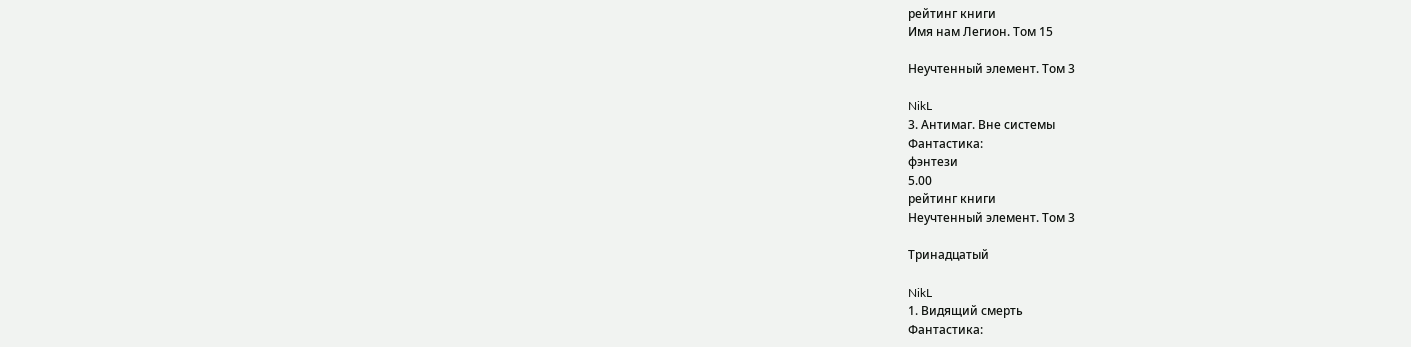рейтинг книги
Имя нам Легион. Том 15

Неучтенный элемент. Том 3

NikL
3. Антимаг. Вне системы
Фантастика:
фэнтези
5.00
рейтинг книги
Неучтенный элемент. Том 3

Тринадцатый

NikL
1. Видящий смерть
Фантастика: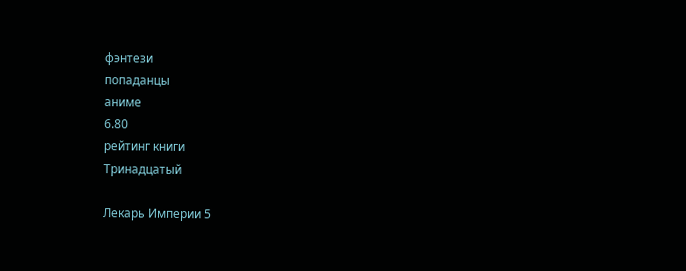фэнтези
попаданцы
аниме
6.80
рейтинг книги
Тринадцатый

Лекарь Империи 5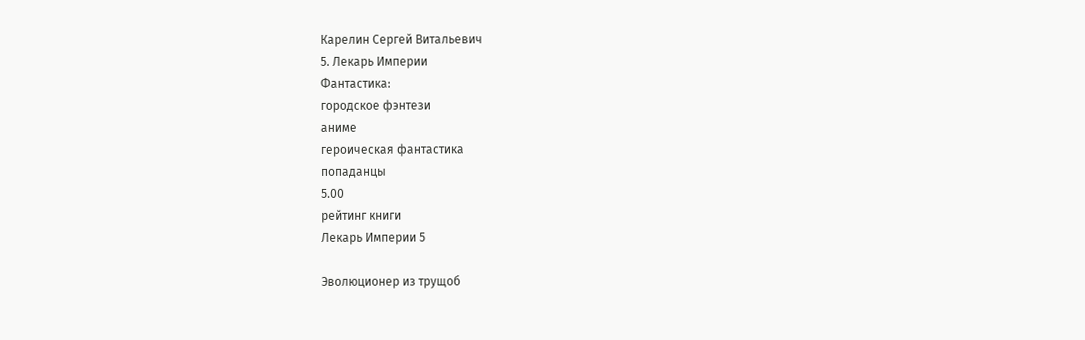Карелин Сергей Витальевич
5. Лекарь Империи
Фантастика:
городское фэнтези
аниме
героическая фантастика
попаданцы
5.00
рейтинг книги
Лекарь Империи 5

Эволюционер из трущоб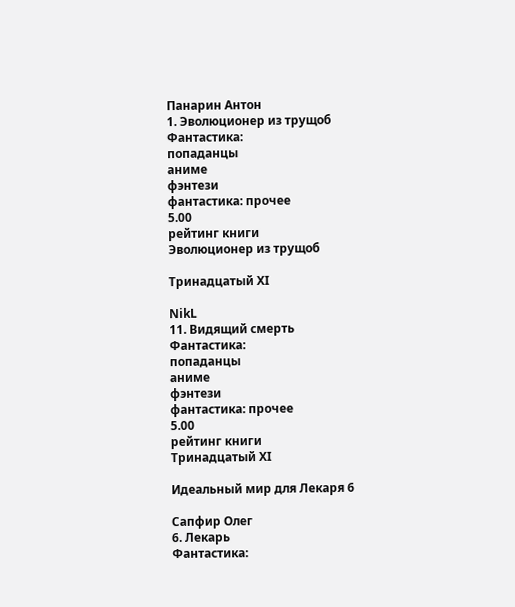Панарин Антон
1. Эволюционер из трущоб
Фантастика:
попаданцы
аниме
фэнтези
фантастика: прочее
5.00
рейтинг книги
Эволюционер из трущоб

Тринадцатый XI

NikL
11. Видящий смерть
Фантастика:
попаданцы
аниме
фэнтези
фантастика: прочее
5.00
рейтинг книги
Тринадцатый XI

Идеальный мир для Лекаря 6

Сапфир Олег
6. Лекарь
Фантастика: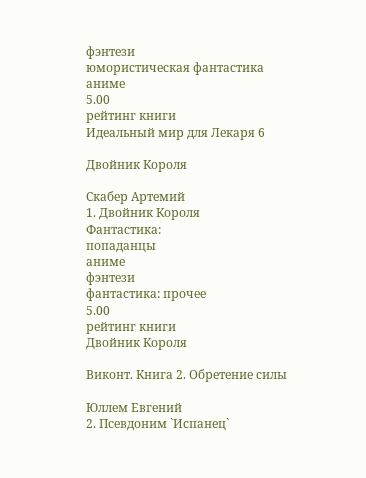фэнтези
юмористическая фантастика
аниме
5.00
рейтинг книги
Идеальный мир для Лекаря 6

Двойник Короля

Скабер Артемий
1. Двойник Короля
Фантастика:
попаданцы
аниме
фэнтези
фантастика: прочее
5.00
рейтинг книги
Двойник Короля

Виконт. Книга 2. Обретение силы

Юллем Евгений
2. Псевдоним `Испанец`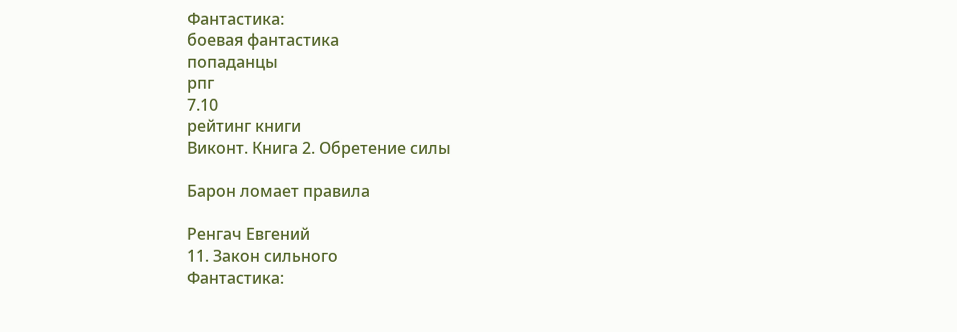Фантастика:
боевая фантастика
попаданцы
рпг
7.10
рейтинг книги
Виконт. Книга 2. Обретение силы

Барон ломает правила

Ренгач Евгений
11. Закон сильного
Фантастика: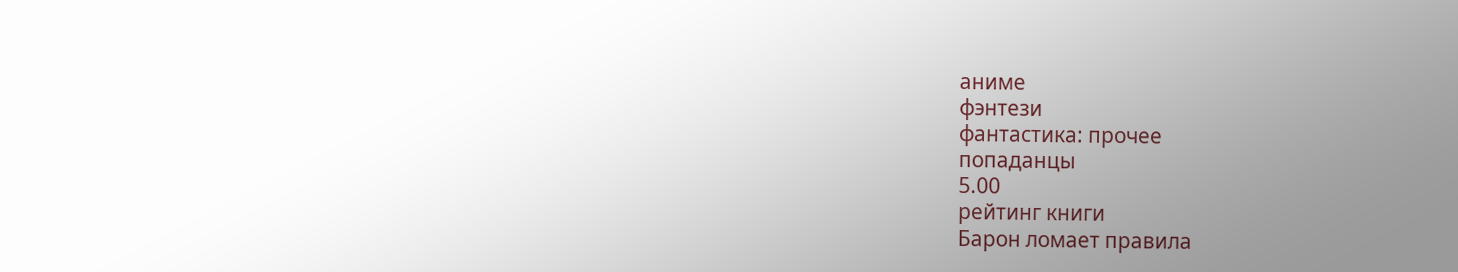аниме
фэнтези
фантастика: прочее
попаданцы
5.00
рейтинг книги
Барон ломает правила